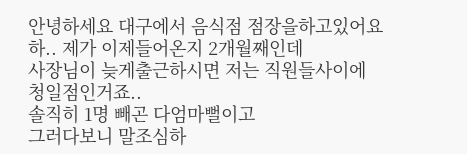안녕하세요 대구에서 음식점 점장을하고있어요
하.. 제가 이제들어온지 2개월째인데
사장님이 늦게출근하시면 저는 직원들사이에
청일점인거죠..
솔직히 1명 빼곤 다엄마뻘이고
그러다보니 말조심하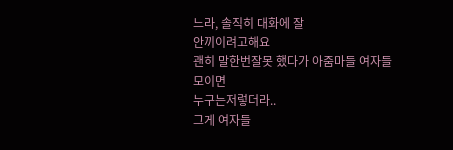느라, 솔직히 대화에 잘
안끼이려고해요
괜히 말한번잘못 했다가 아줌마들 여자들 모이면
누구는저렇더라..
그게 여자들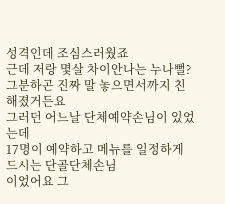성격인데 조심스러웠죠
근데 저랑 몇살 차이안나는 누나뻘?
그분하곤 진짜 말 놓으면서까지 친해졌거든요
그러던 어느날 단체예약손님이 있었는데
17명이 예약하고 메뉴를 일정하게 드시는 단골단체손님
이었어요 그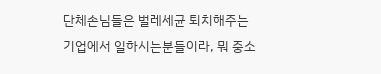단체손님들은 벌레세균 퇴치해주는
기업에서 일하시는분들이라, 뭐 중소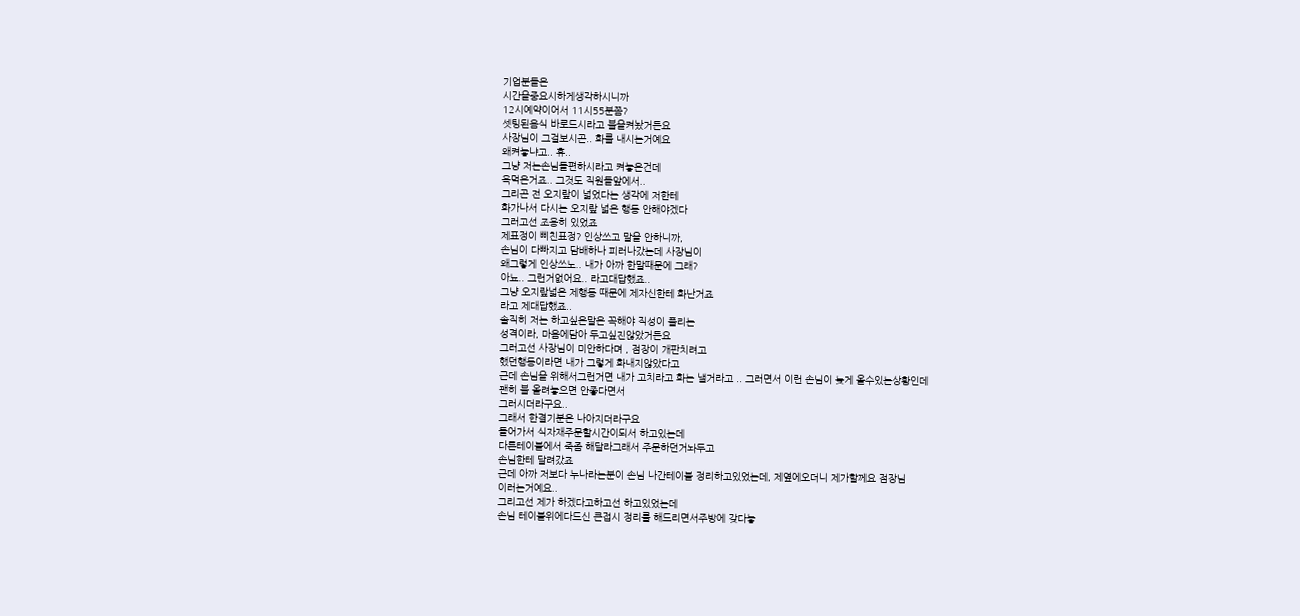기업분들은
시간을중요시하게생각하시니까
12시예약이어서 11시55분쯤?
셋팅된음식 바로드시라고 불을켜놨거든요
사장님이 그걸보시곤.. 화를 내시는거예요
왜켜놓냐고.. 휴..
그냥 저는손님들편하시라고 켜놓은건데
욕먹은거죠.. 그것도 직원들앞에서..
그리곤 전 오지랖이 넓었다는 생각에 저한테
화가나서 다시는 오지랖 넓은 행동 안해야겠다
그러고선 조용히 있었죠
제표정이 삐친표정? 인상쓰고 말을 안하니까,
손님이 다빠지고 담배하나 피러나갔는데 사장님이
왜그렇게 인상쓰노.. 내가 아까 한말때문에 그래?
아뇨.. 그런거없어요.. 라고대답했죠..
그냥 오지랖넓은 제행동 때문에 제자신한테 화난거죠
라고 제대답했죠..
솔직히 저는 하고싶은말은 꼭해야 직성이 풀리는
성격이라, 마음에담아 두고싶진않았거든요
그러고선 사장님이 미안하다며 , 점장이 개판치려고
했던행동이라면 내가 그렇게 화내지않았다고
근데 손님을 위해서그런거면 내가 고치라고 화는 낼거라고 .. 그러면서 이런 손님이 늦게 올수있는상황인데
괜히 불 올려놓으면 안좋다면서
그러시더라구요..
그래서 한결기분은 나아지더라구요
들어가서 식자재주문할시간이되서 하고있는데
다른테이블에서 죽좀 해달라그래서 주문하던거놔두고
손님한테 달려갔죠
근데 아까 저보다 누나라는분이 손님 나간테이블 정리하고있었는데, 제옆에오더니 제가할께요 점장님
이러는거예요..
그리고선 제가 하겠다고하고선 하고있었는데
손님 테이블위에다드신 큰접시 정리를 해드리면서주방에 갖다놓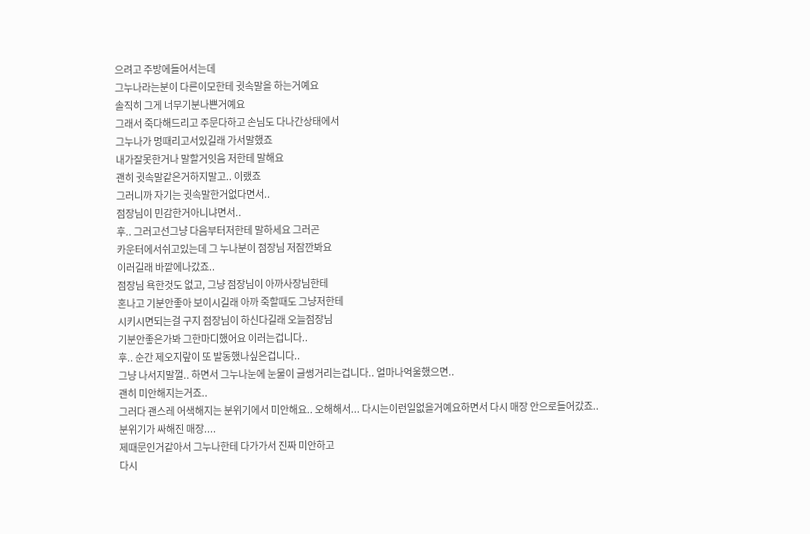으려고 주방에들어서는데
그누나라는분이 다른이모한테 귓속말을 하는거예요
솔직히 그게 너무기분나쁜거예요
그래서 죽다해드리고 주문다하고 손님도 다나간상태에서
그누나가 멍때리고서있길래 가서말했죠
내가잘못한거나 말할거잇음 저한테 말해요
괜히 귓속말같은거하지말고.. 이랬죠
그러니까 자기는 귓속말한거없다면서..
점장님이 민감한거아니냐면서..
후.. 그러고선그냥 다음부터저한테 말하세요 그러곤
카운터에서쉬고있는데 그 누나분이 점장님 저잠깐봐요
이러길래 바깥에나갔죠..
점장님 욕한것도 없고, 그냥 점장님이 아까사장님한테
혼나고 기분안좋아 보이시길래 아까 죽할때도 그냥저한테
시키시면되는걸 구지 점장님이 하신다길래 오늘점장님
기분안좋은가봐 그한마디했어요 이러는겁니다..
후.. 순간 제오지랖이 또 발동했나싶은겁니다..
그냥 나서지말껄.. 하면서 그누나눈에 눈물이 글썽거리는겁니다.. 얼마나억울했으면..
괜히 미안해지는거죠..
그러다 괜스레 어색해지는 분위기에서 미안해요.. 오해해서... 다시는이런일없을거예요하면서 다시 매장 안으로들어갔죠..
분위기가 싸해진 매장....
제때문인거같아서 그누나한테 다가가서 진짜 미안하고
다시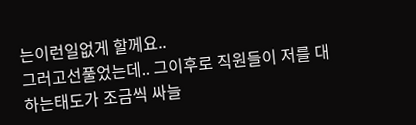는이런일없게 할께요..
그러고선풀었는데.. 그이후로 직원들이 저를 대하는태도가 조금씩 싸늘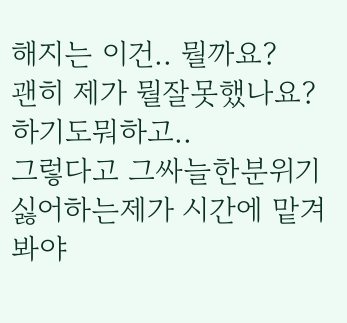해지는 이건.. 뭘까요?
괜히 제가 뭘잘못했나요? 하기도뭐하고..
그렇다고 그싸늘한분위기싫어하는제가 시간에 맡겨봐야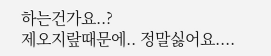하는건가요..?
제오지랖때문에.. 정말싫어요....